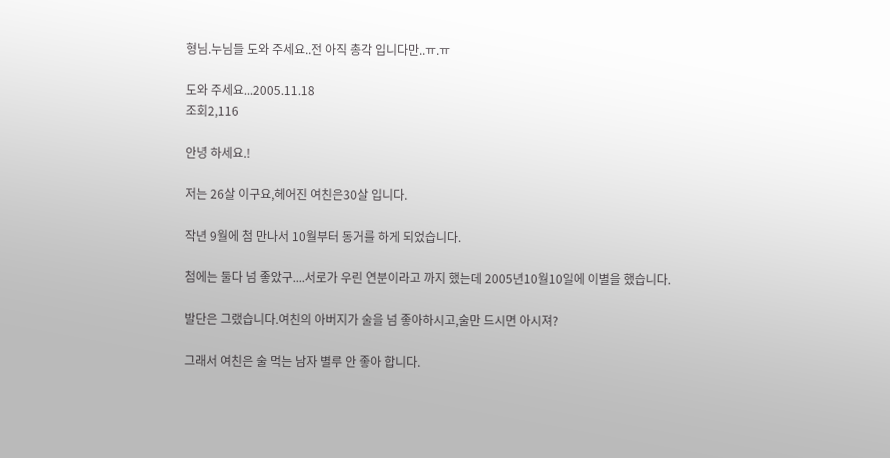형님.누님들 도와 주세요..전 아직 총각 입니다만..ㅠ.ㅠ

도와 주세요...2005.11.18
조회2,116

안녕 하세요.!

저는 26살 이구요,헤어진 여친은30살 입니다.

작년 9월에 첨 만나서 10월부터 동거를 하게 되었습니다.

첨에는 둘다 넘 좋았구....서로가 우린 연분이라고 까지 했는데 2005년10월10일에 이별을 했습니다.

발단은 그랬습니다.여친의 아버지가 술을 넘 좋아하시고,술만 드시면 아시져?

그래서 여친은 술 먹는 남자 별루 안 좋아 합니다.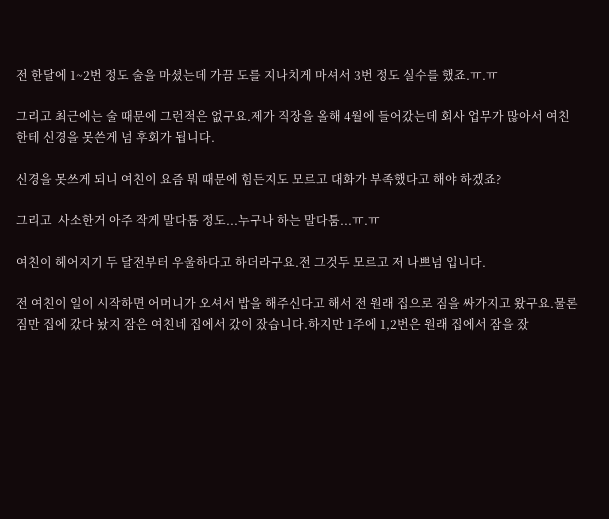전 한달에 1~2번 정도 술을 마셨는데 가끔 도를 지나치게 마셔서 3번 정도 실수를 했죠.ㅠ.ㅠ

그리고 최근에는 술 때문에 그런적은 없구요.제가 직장을 올해 4월에 들어갔는데 회사 업무가 많아서 여친한테 신경을 못쓴게 넘 후회가 됩니다.

신경을 못쓰게 되니 여친이 요즘 뭐 때문에 힘든지도 모르고 대화가 부족했다고 해야 하겠죠?

그리고  사소한거 아주 작게 말다툼 정도...누구나 하는 말다툼...ㅠ.ㅠ

여친이 헤어지기 두 달전부터 우울하다고 하더라구요.전 그것두 모르고 저 나쁘넘 입니다.

전 여친이 일이 시작하면 어머니가 오셔서 밥을 해주신다고 해서 전 원래 집으로 짐을 싸가지고 왔구요.물론 짐만 집에 갔다 놨지 잠은 여친네 집에서 갔이 잤습니다.하지만 1주에 1,2번은 원래 집에서 잠을 잤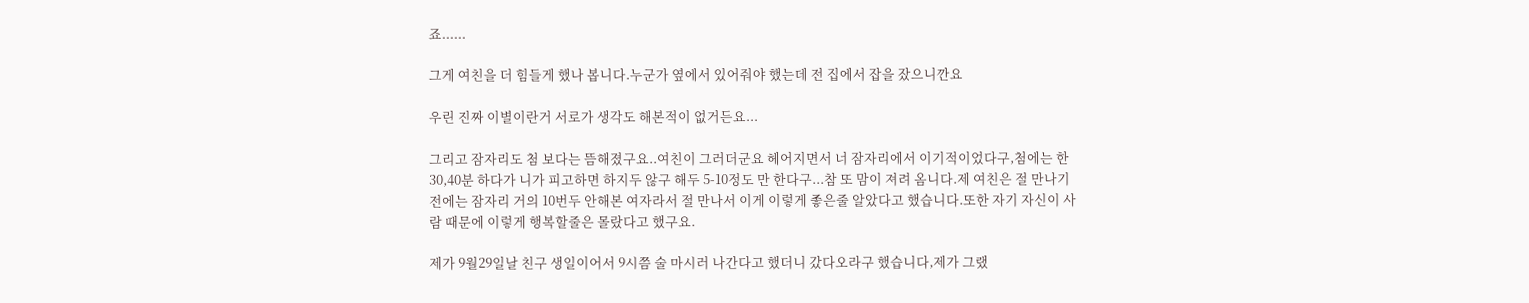죠......

그게 여친을 더 힘들게 했나 봅니다.누군가 옆에서 있어줘야 했는데 전 집에서 잡을 잤으니깐요

우린 진짜 이별이란거 서로가 생각도 해본적이 없거든요...

그리고 잠자리도 첨 보다는 뜸해졌구요..여친이 그러더군요 헤어지면서 너 잠자리에서 이기적이었다구,첨에는 한 30,40분 하다가 니가 피고하면 하지두 않구 해두 5-10정도 만 한다구...참 또 맘이 져려 옴니다.제 여친은 절 만나기 전에는 잠자리 거의 10번두 안해본 여자라서 절 만나서 이게 이렇게 좋은줄 알았다고 했습니다.또한 자기 자신이 사람 때문에 이렇게 행복할줄은 몰랐다고 했구요.

제가 9월29일날 친구 생일이어서 9시쯤 술 마시러 나간다고 했더니 갔다오라구 했습니다,제가 그랬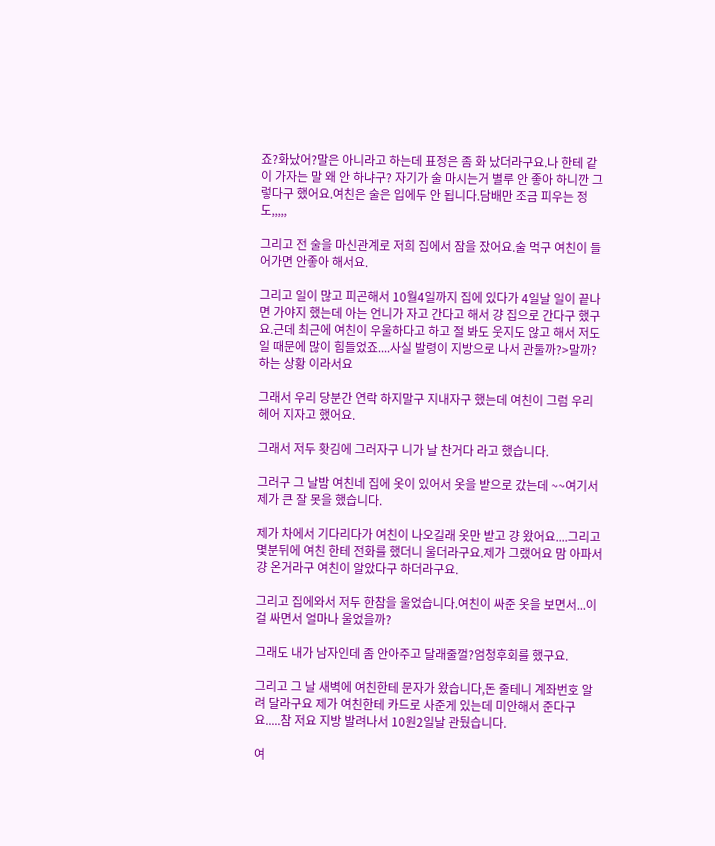죠?화났어?말은 아니라고 하는데 표정은 좀 화 났더라구요.나 한테 같이 가자는 말 왜 안 하냐구? 자기가 술 마시는거 별루 안 좋아 하니깐 그렇다구 했어요.여친은 술은 입에두 안 됩니다.담배만 조금 피우는 정도,,,,,

그리고 전 술을 마신관계로 저희 집에서 잠을 잤어요.술 먹구 여친이 들어가면 안좋아 해서요.

그리고 일이 많고 피곤해서 10월4일까지 집에 있다가 4일날 일이 끝나면 가야지 했는데 아는 언니가 자고 간다고 해서 걍 집으로 간다구 했구요.근데 최근에 여친이 우울하다고 하고 절 봐도 웃지도 않고 해서 저도 일 때문에 많이 힘들었죠....사실 발령이 지방으로 나서 관둘까?>말까?하는 상황 이라서요

그래서 우리 당분간 연락 하지말구 지내자구 했는데 여친이 그럼 우리 헤어 지자고 했어요.

그래서 저두 홧김에 그러자구 니가 날 찬거다 라고 했습니다.

그러구 그 날밤 여친네 집에 옷이 있어서 옷을 받으로 갔는데 ~~여기서 제가 큰 잘 못을 했습니다.

제가 차에서 기다리다가 여친이 나오길래 옷만 받고 걍 왔어요....그리고 몇분뒤에 여친 한테 전화를 했더니 울더라구요.제가 그랬어요 맘 아파서 걍 온거라구 여친이 알았다구 하더라구요.

그리고 집에와서 저두 한참을 울었습니다.여친이 싸준 옷을 보면서...이걸 싸면서 얼마나 울었을까?

그래도 내가 남자인데 좀 안아주고 달래줄껄?엄청후회를 했구요.

그리고 그 날 새벽에 여친한테 문자가 왔습니다,돈 줄테니 계좌번호 알려 달라구요 제가 여친한테 카드로 사준게 있는데 미안해서 준다구요.....참 저요 지방 발려나서 10원2일날 관뒀습니다.

여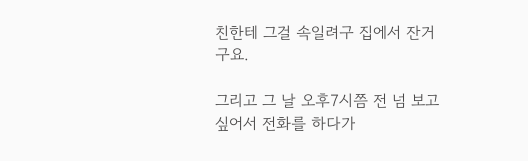친한테 그걸 속일려구 집에서 잔거구요.

그리고 그 날 오후7시쯤 전 넘 보고싶어서 전화를 하다가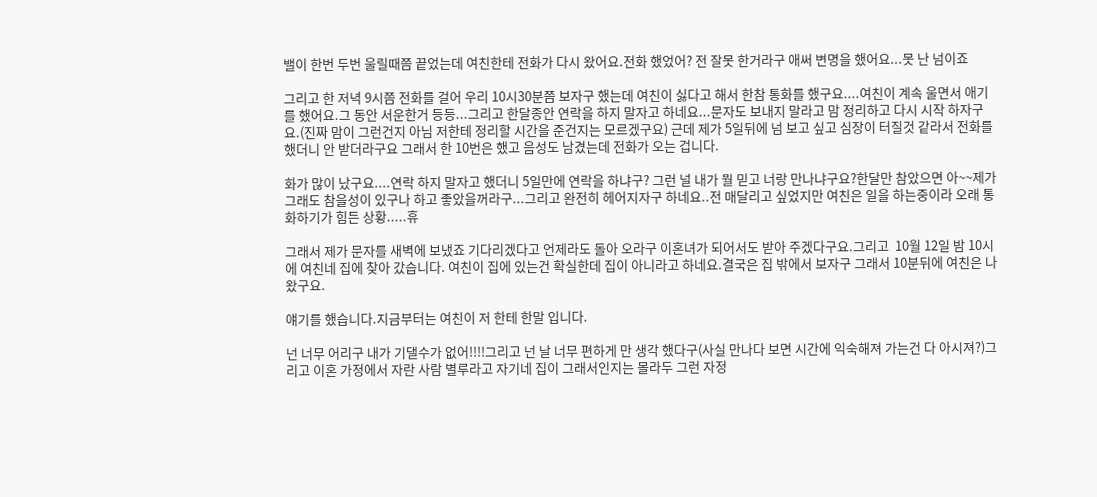밸이 한번 두번 울릴때쯤 끝었는데 여친한테 전화가 다시 왔어요.전화 했었어? 전 잘못 한거라구 애써 변명을 했어요...못 난 넘이죠

그리고 한 저녁 9시쯤 전화를 걸어 우리 10시30분쯤 보자구 했는데 여친이 싫다고 해서 한참 통화를 했구요....여친이 계속 울면서 애기를 했어요.그 동안 서운한거 등등...그리고 한달종안 연락을 하지 말자고 하네요...문자도 보내지 말라고 맘 정리하고 다시 시작 하자구요.(진짜 맘이 그런건지 아님 저한테 정리할 시간을 준건지는 모르겠구요) 근데 제가 5일뒤에 넘 보고 싶고 심장이 터질것 같라서 전화를 했더니 안 받더라구요 그래서 한 10번은 했고 음성도 남겼는데 전화가 오는 겁니다.

화가 많이 났구요....연락 하지 말자고 했더니 5일만에 연락을 하냐구? 그런 널 내가 뭘 믿고 너랑 만나냐구요?한달만 참았으면 아~~제가 그래도 참을성이 있구나 하고 좋았을꺼라구...그리고 완전히 헤어지자구 하네요..전 매달리고 싶었지만 여친은 일을 하는중이라 오래 통화하기가 힘든 상황.....휴

그래서 제가 문자를 새벽에 보냈죠 기다리겠다고 언제라도 돌아 오라구 이혼녀가 되어서도 받아 주겠다구요.그리고  10월 12일 밤 10시에 여친네 집에 찾아 갔습니다. 여친이 집에 있는건 확실한데 집이 아니라고 하네요.결국은 집 밖에서 보자구 그래서 10분뒤에 여친은 나왔구요.

얘기를 했습니다.지금부터는 여친이 저 한테 한말 입니다.

넌 너무 어리구 내가 기댈수가 없어!!!!그리고 넌 날 너무 편하게 만 생각 했다구(사실 만나다 보면 시간에 익숙해져 가는건 다 아시져?)그리고 이혼 가정에서 자란 사람 별루라고 자기네 집이 그래서인지는 몰라두 그런 자정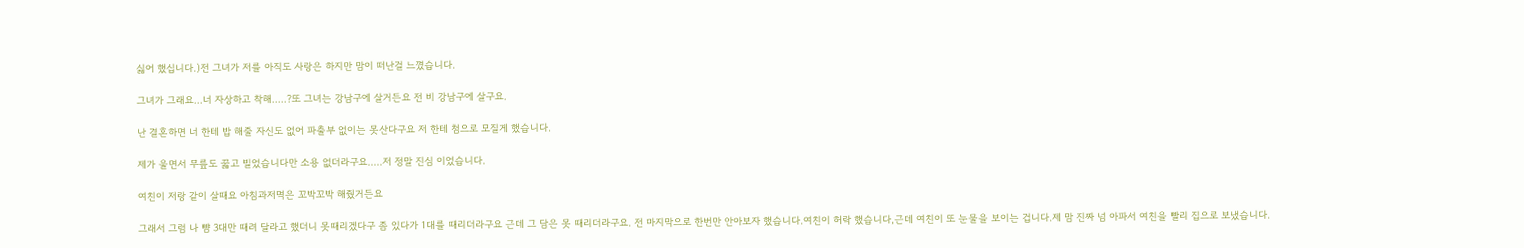싫어 했십니다.)전 그녀가 저를 아직도 사랑은 하지만 맘이 떠난걸 느꼈습니다.

그녀가 그래요...너 자상하고 착해.....?또 그녀는 강남구에 살거든요 전 비 강남구에 살구요.

난 결혼하면 너 한테 밥 해줄 자신도 없어 파출부 없이는 못산다구요 저 한테 첨으로 모질게 했습니다.

제가 울면서 무릎도 꿇고 빌었습니다만 소용 없더라구요.....저 정말 진심 이었습니다.

여친이 저랑 같이 살때요 아침과저멱은 꼬박꼬박 해줬거든요

그래서 그럼 나 뺨 3대만 때려 달라고 했더니 못때리겠다구 좀 있다가 1대를 때리더라구요 근데 그 담은 못 때리더라구요. 전 마지막으로 한번만 안아보자 했습니다.여친이 허락 했습니다,근데 여친이 또 눈물을 보이는 겁니다.제 맘 진짜 넘 아파서 여친을 빨리 집으로 보냈습니다.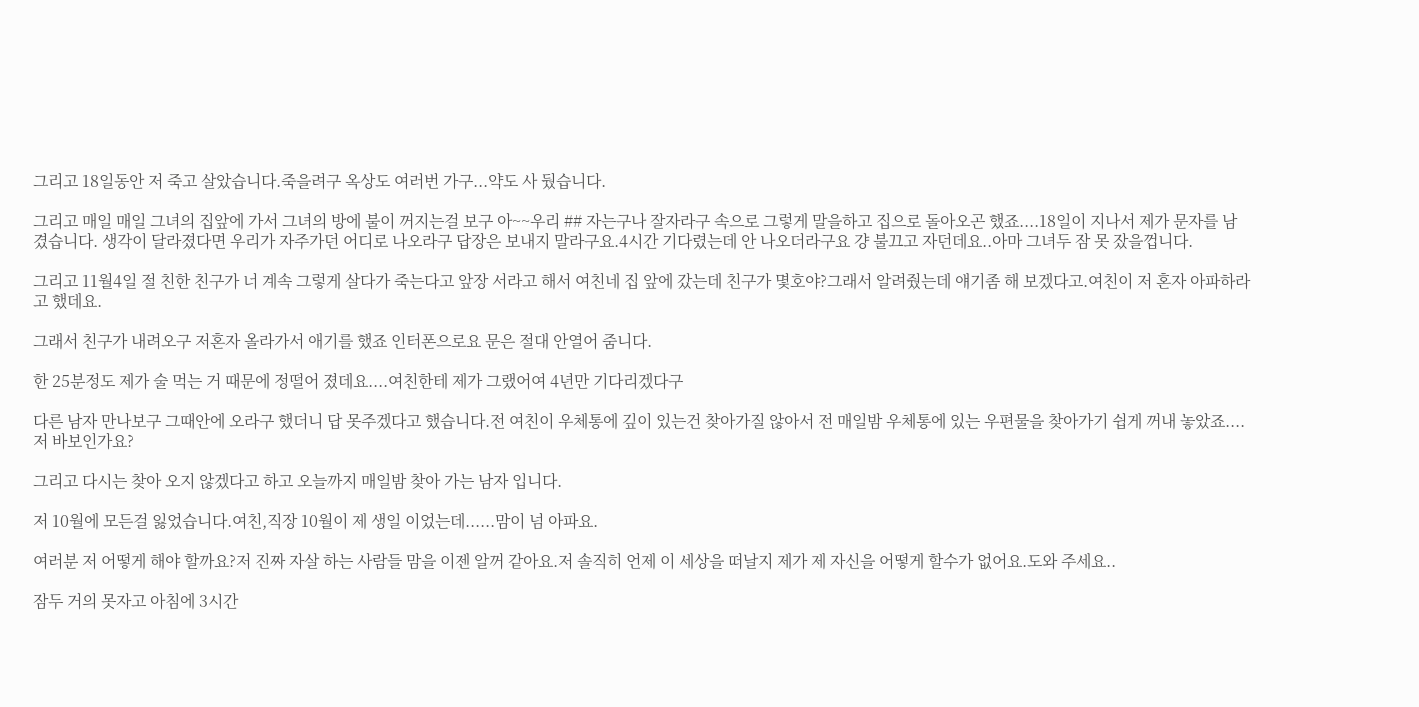그리고 18일동안 저 죽고 살았습니다.죽을려구 옥상도 여러번 가구...약도 사 뒀습니다.

그리고 매일 매일 그녀의 집앞에 가서 그녀의 방에 불이 꺼지는걸 보구 아~~우리 ## 자는구나 잘자라구 속으로 그렇게 말을하고 집으로 돌아오곤 했죠....18일이 지나서 제가 문자를 남겼습니다. 생각이 달라졌다면 우리가 자주가던 어디로 나오라구 답장은 보내지 말라구요.4시간 기다렸는데 안 나오더라구요 걍 불끄고 자던데요..아마 그녀두 잠 못 잤을껍니다.

그리고 11월4일 절 친한 친구가 너 계속 그렇게 살다가 죽는다고 앞장 서라고 해서 여친네 집 앞에 갔는데 친구가 몇호야?그래서 알려줬는데 얘기좀 해 보겠다고.여친이 저 혼자 아파하라고 했데요.

그래서 친구가 내려오구 저혼자 올라가서 애기를 했죠 인터폰으로요 문은 절대 안열어 줌니다.

한 25분정도 제가 술 먹는 거 때문에 정떨어 졌데요....여친한테 제가 그랬어여 4년만 기다리겠다구

다른 남자 만나보구 그때안에 오라구 했더니 답 못주겠다고 했습니다.전 여친이 우체통에 깊이 있는건 찾아가질 않아서 전 매일밤 우체통에 있는 우편물을 찾아가기 쉽게 꺼내 놓았죠....저 바보인가요?

그리고 다시는 찾아 오지 않겠다고 하고 오늘까지 매일밤 찾아 가는 남자 입니다.

저 10월에 모든걸 잃었습니다.여친,직장 10월이 제 생일 이었는데......맘이 넘 아파요.

여러분 저 어떻게 해야 할까요?저 진짜 자살 하는 사람들 맘을 이젠 알꺼 같아요.저 솔직히 언제 이 세상을 떠날지 제가 제 자신을 어떻게 할수가 없어요.도와 주세요..

잠두 거의 못자고 아침에 3시간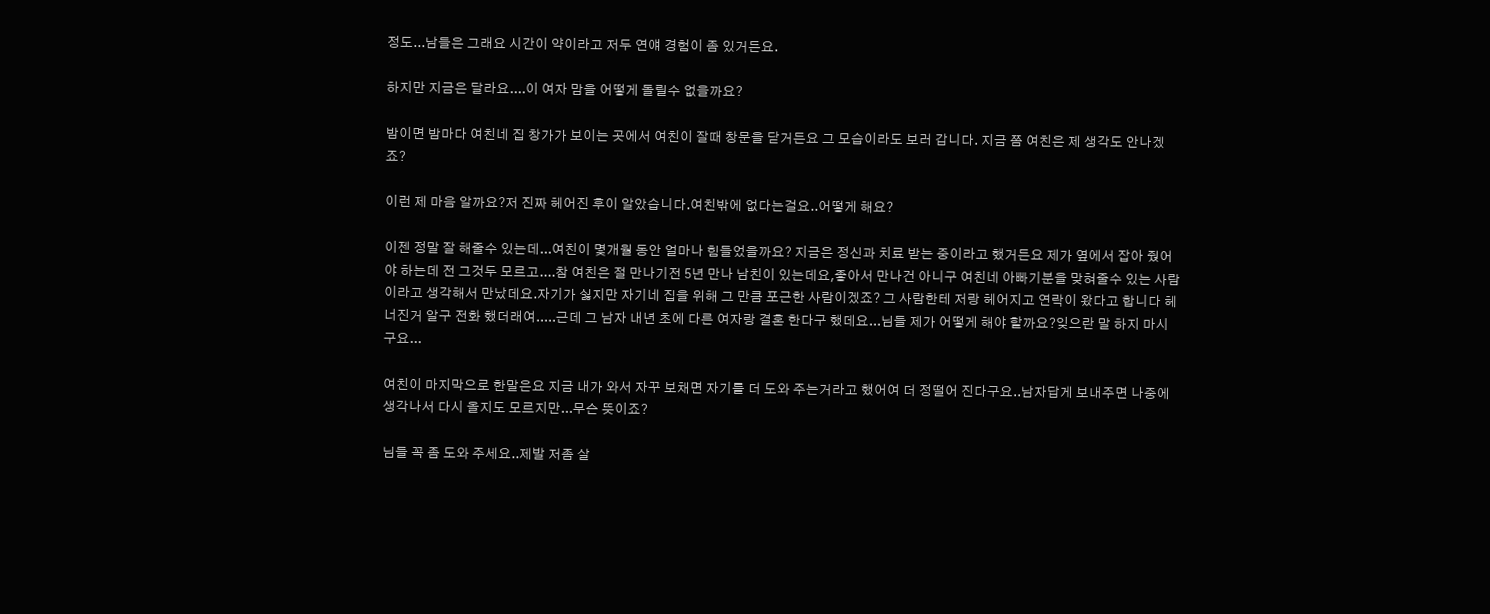정도...남들은 그래요 시간이 약이라고 저두 연얘 경험이 좀 있거든요.

하지만 지금은 달라요....이 여자 맘을 어떻게 돌릴수 없을까요?

밤이면 밤마다 여친네 집 창가가 보이는 곳에서 여친이 잘때 창문을 닫거든요 그 모습이라도 보러 갑니다. 지금 쯤 여친은 제 생각도 안나겠죠?

이런 제 마음 알까요?저 진짜 헤어진 후이 알았습니다.여친밖에 없다는걸요..어떻게 해요?

이젠 정말 잘 해줄수 있는데...여친이 몇개월 동안 얼마나 힘들었을까요? 지금은 정신과 치료 받는 중이라고 했거든요 제가 옆에서 잡아 줬어야 하는데 전 그것두 모르고....참 여친은 절 만나기전 5년 만나 남친이 있는데요,좋아서 만나건 아니구 여친네 아빠기분을 맞혀줄수 있는 사람이라고 생각해서 만났데요.자기가 싫지만 자기네 집을 위해 그 만큼 포근한 사람이겠죠? 그 사람한테 저랑 헤어지고 연락이 왔다고 합니다 헤너진거 알구 전화 했더래여.....근데 그 남자 내년 초에 다른 여자랑 결혼 한다구 했데요...님들 제가 어떻게 해야 할까요?잊으란 말 하지 마시구요...

여친이 마지막으로 한말은요 지금 내가 와서 자꾸 보채면 자기를 더 도와 주는거라고 했어여 더 정떨어 진다구요..남자답게 보내주면 나중에 생각나서 다시 올지도 모르지만...무슨 뜻이죠?

님들 꼭 좀 도와 주세요..제발 저좀 살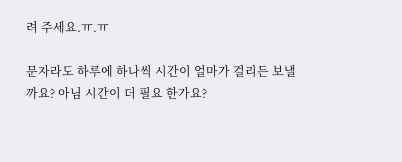려 주세요.ㅠ.ㅠ

문자라도 하루에 하나씩 시간이 얼마가 걸리든 보낼까요? 아님 시간이 더 필요 한가요?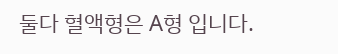둘다 혈액형은 A형 입니다.